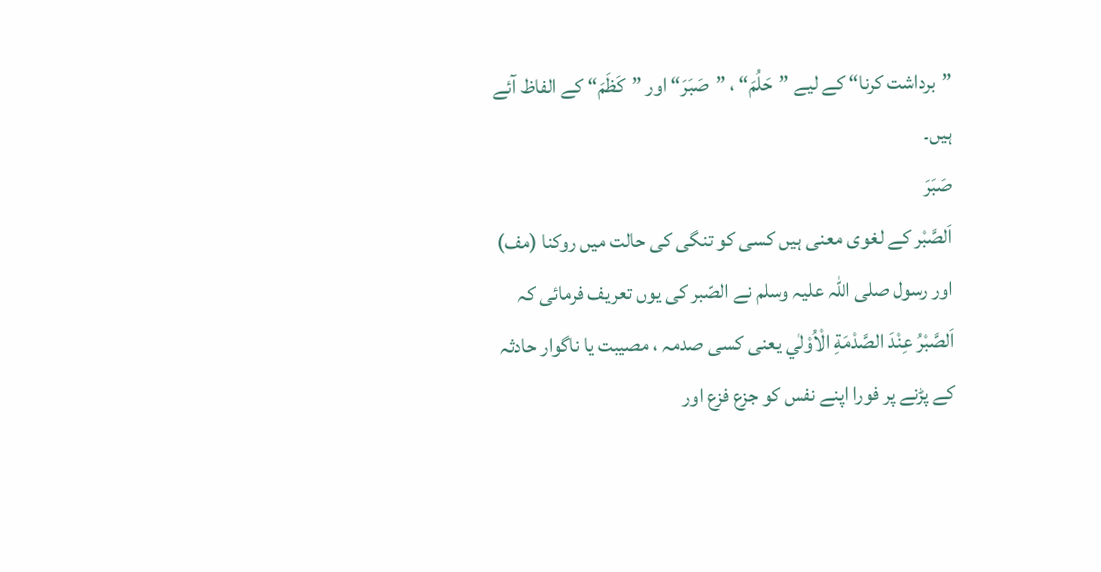”برداشت کرنا“ کے لیے ”حَلُمَ“ ، ”صَبَرَ“ اور ”كَظَمَ“ کے الفاظ آئے ہیں۔
صَبَرَ
اَلصَّبْر کے لغوی معنی ہیں کسی کو تنگی کی حالت میں روکنا (مف) اور رسول صلی اللہ علیہ وسلم نے الصّبر کی یوں تعریف فرمائی کہ اَلصَّبْرُ عِنْدَ الصَّدْمَةِ الْاُوْلٰي یعنی کسی صدمہ ، مصیبت یا ناگوار حادثہ کے پڑنے پر فورا اپنے نفس کو جزع فزع اور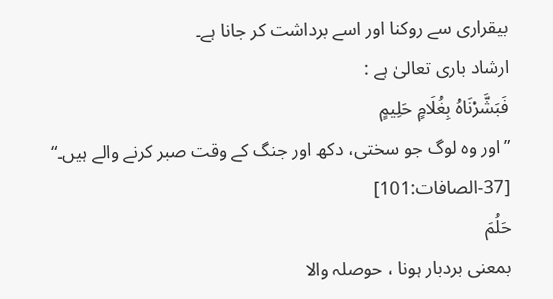بیقراری سے روکنا اور اسے برداشت کر جانا ہے۔
ارشاد باری تعالیٰ ہے :
فَبَشَّرْنَاهُ بِغُلَامٍ حَلِيمٍ
”اور وہ لوگ جو سختی، دکھ اور جنگ کے وقت صبر کرنے والے ہیں۔“
[37-الصافات:101]
حَلُمَ
بمعنی بردبار ہونا ، حوصلہ والا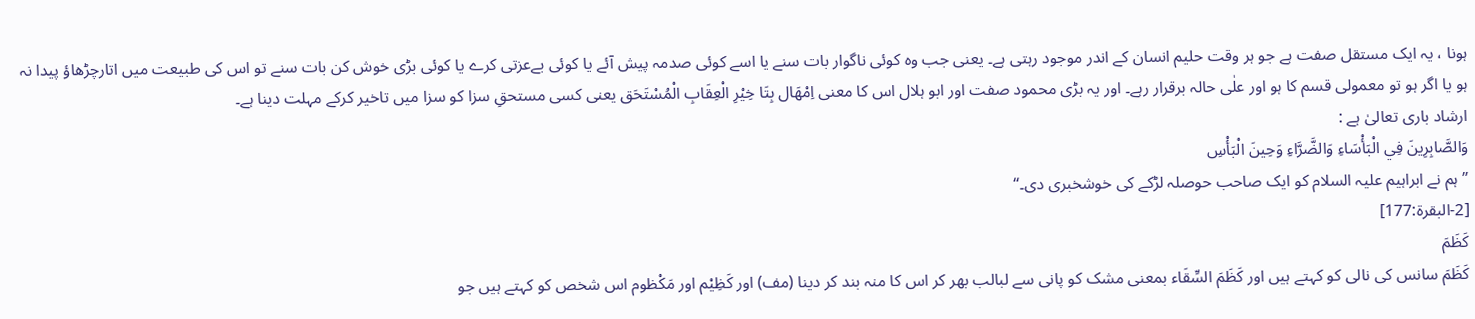ہونا ، یہ ایک مستقل صفت ہے جو ہر وقت حلیم انسان کے اندر موجود رہتی ہے۔ یعنی جب وہ کوئی ناگوار بات سنے یا اسے کوئی صدمہ پیش آئے یا کوئی بےعزتی کرے یا کوئی بڑی خوش کن بات سنے تو اس کی طبیعت میں اتارچڑھاؤ پیدا نہ ہو یا اگر ہو تو معمولی قسم کا ہو اور علٰی حالہ برقرار رہے۔ اور یہ بڑی محمود صفت اور ابو ہلال اس کا معنی اِمْھَال بِتَا خِیْرِ الْعِقَابِ الْمُسْتَحَق یعنی کسی مستحقِ سزا کو سزا میں تاخیر کرکے مہلت دینا ہے۔
ارشاد باری تعالیٰ ہے :
وَالصَّابِرِينَ فِي الْبَأْسَاءِ وَالضَّرَّاءِ وَحِينَ الْبَأْسِ
”ہم نے ابراہیم علیہ السلام کو ایک صاحب حوصلہ لڑکے کی خوشخبری دی۔“
[2-البقرة:177]
كَظَمَ
كَظَمَ سانس کی نالی کو کہتے ہیں اور كَظَمَ السِّقَاء بمعنی مشک کو پانی سے لبالب بھر کر اس کا منہ بند کر دینا (مف) اور كَظِیْم اور مَکْظوم اس شخص کو کہتے ہیں جو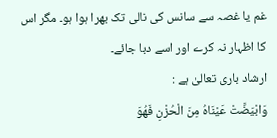غم یا غصہ سے سانس کی نالی تک بھرا ہوا ہو۔ مگر اس کا اظہار نہ کرے اور اسے دبا جائے۔
ارشاد باری تعالیٰ ہے :
وَابْيَضَّتْ عَيْنَاهُ مِنَ الْحُزْنِ فَهُوَ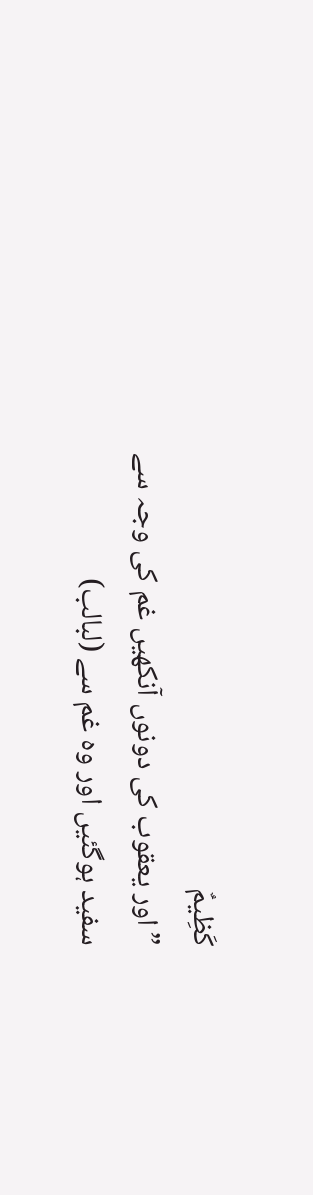كَظِيمٌ
”اور یعقوب کی دونوں آنکھیں غم کی وجہ سے سفید ہوگئیں اور وہ غم سے (لبالب)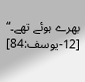بھرے ہوئے تھے۔“
[12-يوسف:84]